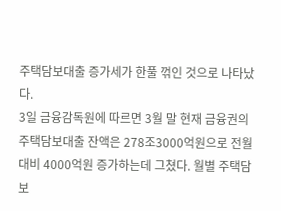주택담보대출 증가세가 한풀 꺾인 것으로 나타났다.
3일 금융감독원에 따르면 3월 말 현재 금융권의 주택담보대출 잔액은 278조3000억원으로 전월 대비 4000억원 증가하는데 그쳤다. 월별 주택담보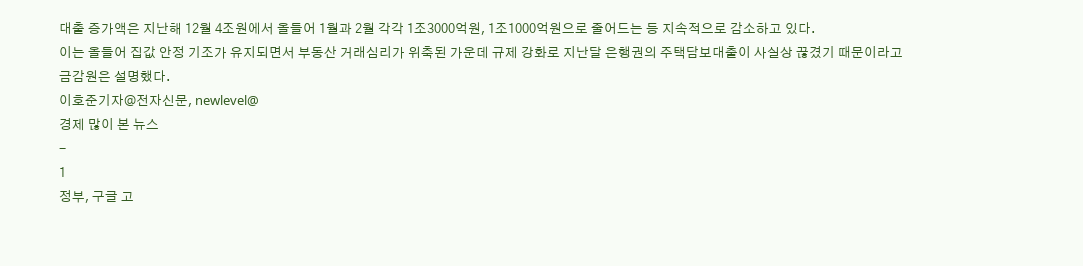대출 증가액은 지난해 12월 4조원에서 올들어 1월과 2월 각각 1조3000억원, 1조1000억원으로 줄어드는 등 지속적으로 감소하고 있다.
이는 올들어 집값 안정 기조가 유지되면서 부동산 거래심리가 위축된 가운데 규제 강화로 지난달 은행권의 주택담보대출이 사실상 끊겼기 때문이라고 금감원은 설명했다.
이호준기자@전자신문, newlevel@
경제 많이 본 뉴스
-
1
정부, 구글 고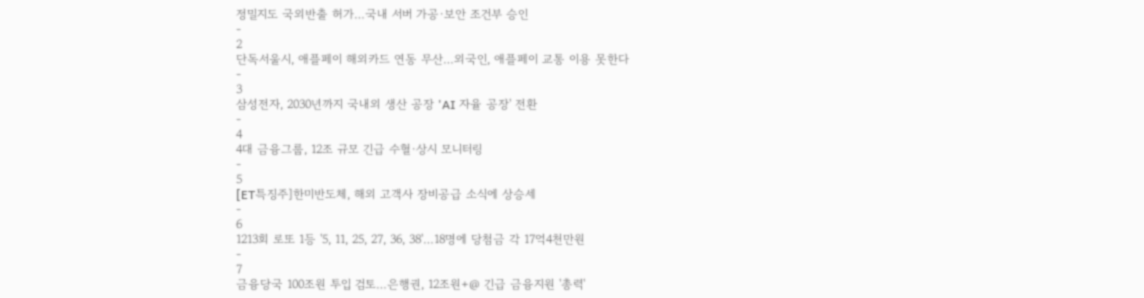정밀지도 국외반출 허가…국내 서버 가공·보안 조건부 승인
-
2
단독서울시, 애플페이 해외카드 연동 무산…외국인, 애플페이 교통 이용 못한다
-
3
삼성전자, 2030년까지 국내외 생산 공장 'AI 자율 공장' 전환
-
4
4대 금융그룹, 12조 규모 긴급 수혈·상시 모니터링
-
5
[ET특징주]한미반도체, 해외 고객사 장비공급 소식에 상승세
-
6
1213회 로또 1등 '5, 11, 25, 27, 36, 38'…18명에 당첨금 각 17억4천만원
-
7
금융당국 100조원 투입 검토…은행권, 12조원+@ 긴급 금융지원 '총력'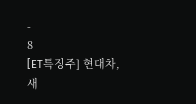-
8
[ET특징주] 현대차, 새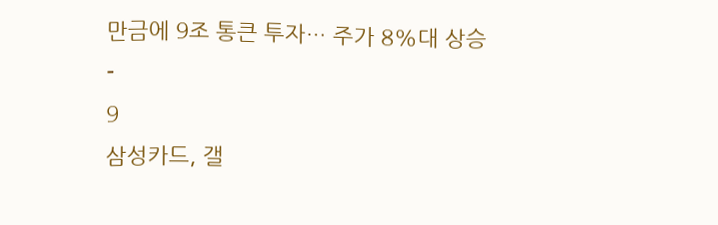만금에 9조 통큰 투자… 주가 8%대 상승
-
9
삼성카드, 갤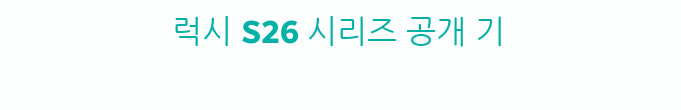럭시 S26 시리즈 공개 기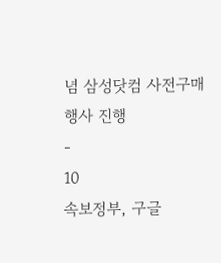념 삼성닷컴 사전구매 행사 진행
-
10
속보정부, 구글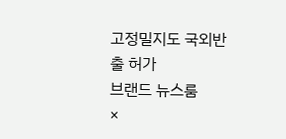고정밀지도 국외반출 허가
브랜드 뉴스룸
×